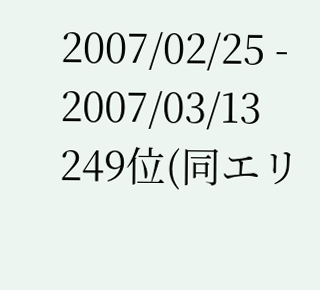2007/02/25 - 2007/03/13
249位(同エリ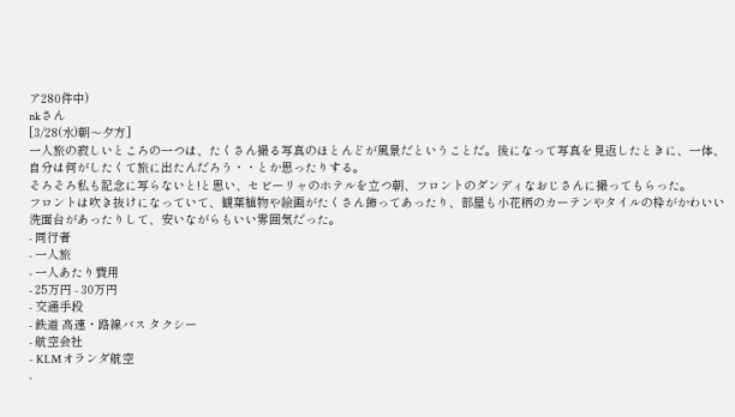ア280件中)
nkさん
[3/28(水)朝〜夕方]
一人旅の寂しいところの一つは、たくさん撮る写真のほとんどが風景だということだ。後になって写真を見返したときに、一体、自分は何がしたくて旅に出たんだろう・・とか思ったりする。
そろそろ私も記念に写らないと!と思い、セビーリャのホテルを立つ朝、フロントのダンディなおじさんに撮ってもらった。
フロントは吹き抜けになっていて、観葉植物や絵画がたくさん飾ってあったり、部屋も小花柄のカーテンやタイルの枠がかわいい洗面台があったりして、安いながらもいい雰囲気だった。
- 同行者
- 一人旅
- 一人あたり費用
- 25万円 - 30万円
- 交通手段
- 鉄道 高速・路線バス タクシー
- 航空会社
- KLMオランダ航空
-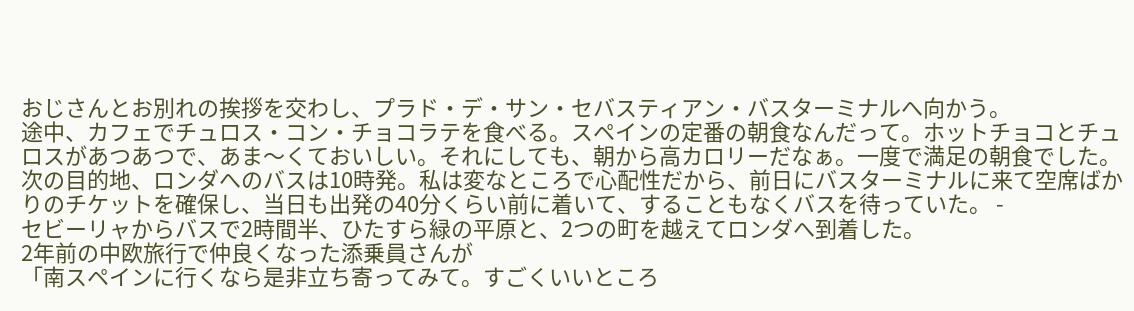おじさんとお別れの挨拶を交わし、プラド・デ・サン・セバスティアン・バスターミナルへ向かう。
途中、カフェでチュロス・コン・チョコラテを食べる。スペインの定番の朝食なんだって。ホットチョコとチュロスがあつあつで、あま〜くておいしい。それにしても、朝から高カロリーだなぁ。一度で満足の朝食でした。
次の目的地、ロンダへのバスは10時発。私は変なところで心配性だから、前日にバスターミナルに来て空席ばかりのチケットを確保し、当日も出発の40分くらい前に着いて、することもなくバスを待っていた。 -
セビーリャからバスで2時間半、ひたすら緑の平原と、2つの町を越えてロンダへ到着した。
2年前の中欧旅行で仲良くなった添乗員さんが
「南スペインに行くなら是非立ち寄ってみて。すごくいいところ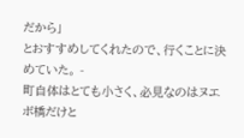だから」
とおすすめしてくれたので、行くことに決めていた。 -
町自体はとても小さく、必見なのはヌエボ橋だけと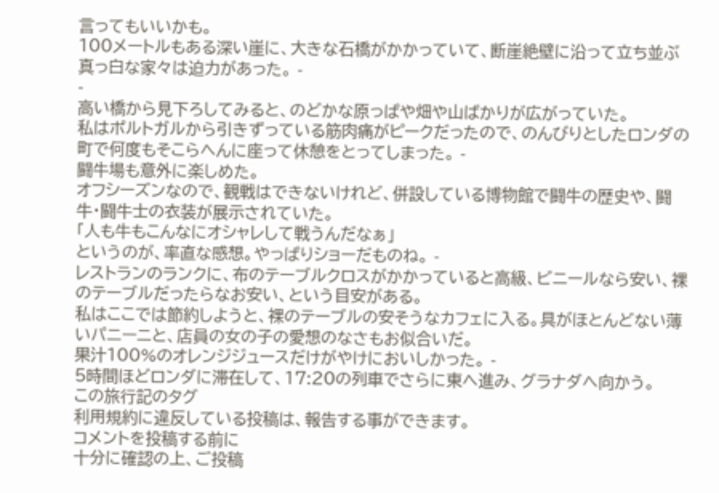言ってもいいかも。
100メートルもある深い崖に、大きな石橋がかかっていて、断崖絶壁に沿って立ち並ぶ真っ白な家々は迫力があった。 -
-
高い橋から見下ろしてみると、のどかな原っぱや畑や山ばかりが広がっていた。
私はポルトガルから引きずっている筋肉痛がピークだったので、のんびりとしたロンダの町で何度もそこらへんに座って休憩をとってしまった。 -
闘牛場も意外に楽しめた。
オフシーズンなので、観戦はできないけれど、併設している博物館で闘牛の歴史や、闘牛・闘牛士の衣装が展示されていた。
「人も牛もこんなにオシャレして戦うんだなぁ」
というのが、率直な感想。やっぱりショーだものね。 -
レストランのランクに、布のテーブルクロスがかかっていると高級、ビニールなら安い、裸のテーブルだったらなお安い、という目安がある。
私はここでは節約しようと、裸のテーブルの安そうなカフェに入る。具がほとんどない薄いパニーニと、店員の女の子の愛想のなさもお似合いだ。
果汁100%のオレンジジュースだけがやけにおいしかった。 -
5時間ほどロンダに滞在して、17:20の列車でさらに東へ進み、グラナダへ向かう。
この旅行記のタグ
利用規約に違反している投稿は、報告する事ができます。
コメントを投稿する前に
十分に確認の上、ご投稿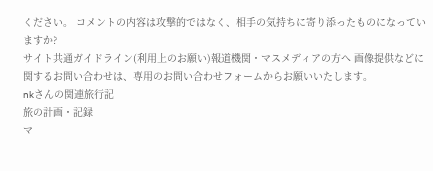ください。 コメントの内容は攻撃的ではなく、相手の気持ちに寄り添ったものになっていますか?
サイト共通ガイドライン(利用上のお願い)報道機関・マスメディアの方へ 画像提供などに関するお問い合わせは、専用のお問い合わせフォームからお願いいたします。
nkさんの関連旅行記
旅の計画・記録
マ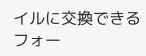イルに交換できるフォー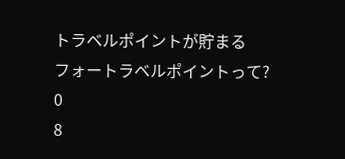トラベルポイントが貯まる
フォートラベルポイントって?
0
8